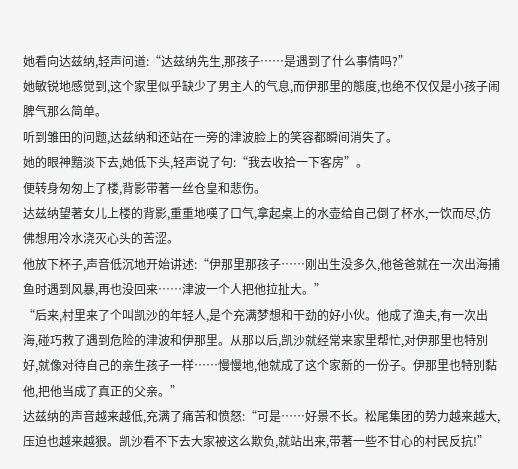她看向达兹纳,轻声问道:“达兹纳先生,那孩子……是遇到了什么事情吗?”
她敏锐地感觉到,这个家里似乎缺少了男主人的气息,而伊那里的態度,也绝不仅仅是小孩子闹脾气那么简单。
听到雏田的问题,达兹纳和还站在一旁的津波脸上的笑容都瞬间消失了。
她的眼神黯淡下去,她低下头,轻声说了句:“我去收拾一下客房”。
便转身匆匆上了楼,背影带著一丝仓皇和悲伤。
达兹纳望著女儿上楼的背影,重重地嘆了口气,拿起桌上的水壶给自己倒了杯水,一饮而尽,仿佛想用冷水浇灭心头的苦涩。
他放下杯子,声音低沉地开始讲述:“伊那里那孩子……刚出生没多久,他爸爸就在一次出海捕鱼时遇到风暴,再也没回来……津波一个人把他拉扯大。”
“后来,村里来了个叫凯沙的年轻人,是个充满梦想和干劲的好小伙。他成了渔夫,有一次出海,碰巧救了遇到危险的津波和伊那里。从那以后,凯沙就经常来家里帮忙,对伊那里也特別好,就像对待自己的亲生孩子一样……慢慢地,他就成了这个家新的一份子。伊那里也特別黏他,把他当成了真正的父亲。”
达兹纳的声音越来越低,充满了痛苦和愤怒:“可是……好景不长。松尾集团的势力越来越大,压迫也越来越狠。凯沙看不下去大家被这么欺负,就站出来,带著一些不甘心的村民反抗!”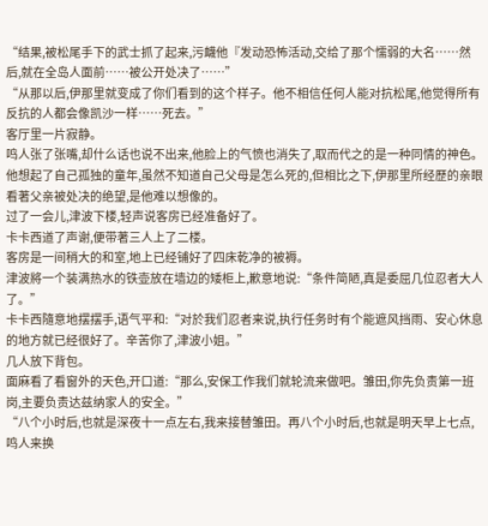“结果,被松尾手下的武士抓了起来,污衊他『发动恐怖活动,交给了那个懦弱的大名……然后,就在全岛人面前……被公开处决了……”
“从那以后,伊那里就变成了你们看到的这个样子。他不相信任何人能对抗松尾,他觉得所有反抗的人都会像凯沙一样……死去。”
客厅里一片寂静。
鸣人张了张嘴,却什么话也说不出来,他脸上的气愤也消失了,取而代之的是一种同情的神色。
他想起了自己孤独的童年,虽然不知道自己父母是怎么死的,但相比之下,伊那里所经歷的亲眼看著父亲被处决的绝望,是他难以想像的。
过了一会儿,津波下楼,轻声说客房已经准备好了。
卡卡西道了声谢,便带著三人上了二楼。
客房是一间稍大的和室,地上已经铺好了四床乾净的被褥。
津波將一个装满热水的铁壶放在墙边的矮柜上,歉意地说:“条件简陋,真是委屈几位忍者大人了。”
卡卡西隨意地摆摆手,语气平和:“对於我们忍者来说,执行任务时有个能遮风挡雨、安心休息的地方就已经很好了。辛苦你了,津波小姐。”
几人放下背包。
面麻看了看窗外的天色,开口道:“那么,安保工作我们就轮流来做吧。雏田,你先负责第一班岗,主要负责达兹纳家人的安全。”
“八个小时后,也就是深夜十一点左右,我来接替雏田。再八个小时后,也就是明天早上七点,鸣人来换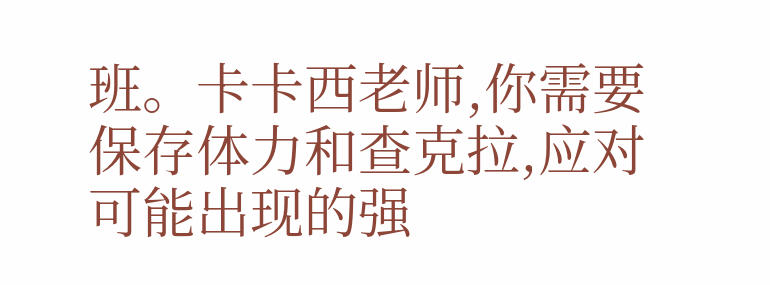班。卡卡西老师,你需要保存体力和查克拉,应对可能出现的强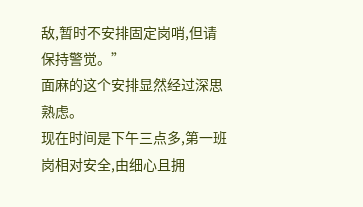敌,暂时不安排固定岗哨,但请保持警觉。”
面麻的这个安排显然经过深思熟虑。
现在时间是下午三点多,第一班岗相对安全,由细心且拥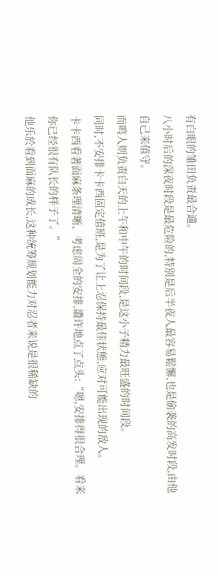有白眼的雏田负责最合適。
八小时后的深夜时段是最危险的,特別是后半夜人最容易鬆懈,也是偷袭的高发时段,由他自己来值守。
而鸣人则负责白天的上午和中午的时间段,是这小子精力最旺盛的时间段。
同时,不安排卡卡西固定值班,是为了让上忍保持最佳状態,应对可能出现的敌人。
卡卡西看著面麻条理清晰、考虑周全的安排,讚许地点了点头:“嗯,安排得很合理。看来你已经很有队长的样子了。”
他乐於看到面麻的成长,这种统筹规划能力对忍者来说是很稀缺的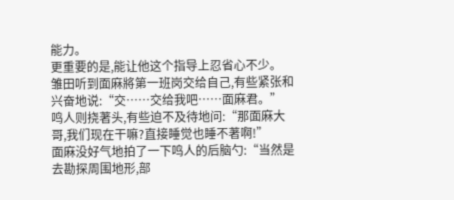能力。
更重要的是,能让他这个指导上忍省心不少。
雏田听到面麻將第一班岗交给自己,有些紧张和兴奋地说:“交……交给我吧……面麻君。”
鸣人则挠著头,有些迫不及待地问:“那面麻大哥,我们现在干嘛?直接睡觉也睡不著啊!”
面麻没好气地拍了一下鸣人的后脑勺:“当然是去勘探周围地形,部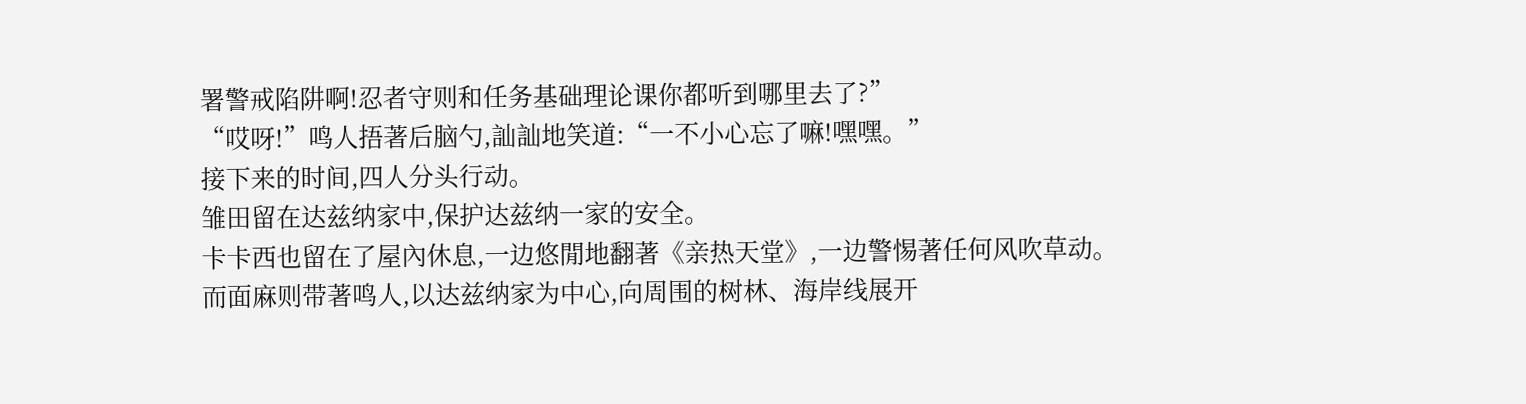署警戒陷阱啊!忍者守则和任务基础理论课你都听到哪里去了?”
“哎呀!”鸣人捂著后脑勺,訕訕地笑道:“一不小心忘了嘛!嘿嘿。”
接下来的时间,四人分头行动。
雏田留在达兹纳家中,保护达兹纳一家的安全。
卡卡西也留在了屋內休息,一边悠閒地翻著《亲热天堂》,一边警惕著任何风吹草动。
而面麻则带著鸣人,以达兹纳家为中心,向周围的树林、海岸线展开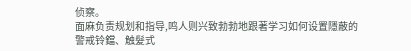侦察。
面麻负责规划和指导,鸣人则兴致勃勃地跟著学习如何设置隱蔽的警戒铃鐺、触髮式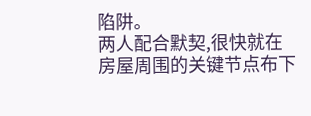陷阱。
两人配合默契,很快就在房屋周围的关键节点布下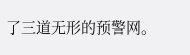了三道无形的预警网。